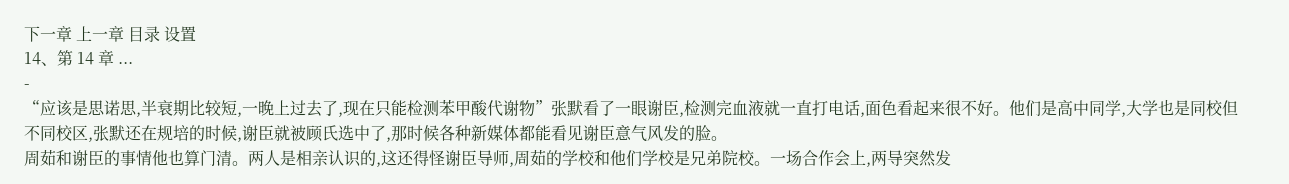下一章 上一章 目录 设置
14、第 14 章 ...
-
“应该是思诺思,半衰期比较短,一晚上过去了,现在只能检测苯甲酸代谢物”张默看了一眼谢臣,检测完血液就一直打电话,面色看起来很不好。他们是高中同学,大学也是同校但不同校区,张默还在规培的时候,谢臣就被顾氏选中了,那时候各种新媒体都能看见谢臣意气风发的脸。
周茹和谢臣的事情他也算门清。两人是相亲认识的,这还得怪谢臣导师,周茹的学校和他们学校是兄弟院校。一场合作会上,两导突然发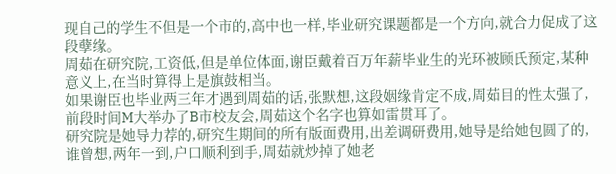现自己的学生不但是一个市的,高中也一样,毕业研究课题都是一个方向,就合力促成了这段孽缘。
周茹在研究院,工资低,但是单位体面,谢臣戴着百万年薪毕业生的光环被顾氏预定,某种意义上,在当时算得上是旗鼓相当。
如果谢臣也毕业两三年才遇到周茹的话,张默想,这段姻缘肯定不成,周茹目的性太强了,前段时间M大举办了B市校友会,周茹这个名字也算如雷贯耳了。
研究院是她导力荐的,研究生期间的所有版面费用,出差调研费用,她导是给她包圆了的,谁曾想,两年一到,户口顺利到手,周茹就炒掉了她老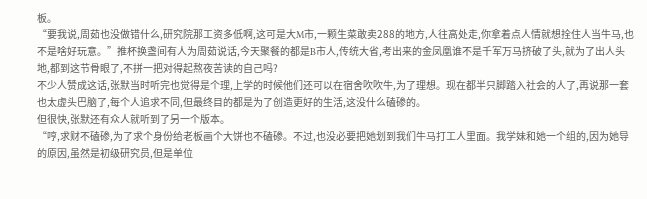板。
“要我说,周茹也没做错什么,研究院那工资多低啊,这可是大M市,一颗生菜敢卖288的地方,人往高处走,你拿着点人情就想拴住人当牛马,也不是啥好玩意。”推杯换盏间有人为周茹说话,今天聚餐的都是B市人,传统大省,考出来的金凤凰谁不是千军万马挤破了头,就为了出人头地,都到这节骨眼了,不拼一把对得起熬夜苦读的自己吗?
不少人赞成这话,张默当时听完也觉得是个理,上学的时候他们还可以在宿舍吹吹牛,为了理想。现在都半只脚踏入社会的人了,再说那一套也太虚头巴脑了,每个人追求不同,但最终目的都是为了创造更好的生活,这没什么磕碜的。
但很快,张默还有众人就听到了另一个版本。
“哼,求财不磕碜,为了求个身份给老板画个大饼也不磕碜。不过,也没必要把她划到我们牛马打工人里面。我学妹和她一个组的,因为她导的原因,虽然是初级研究员,但是单位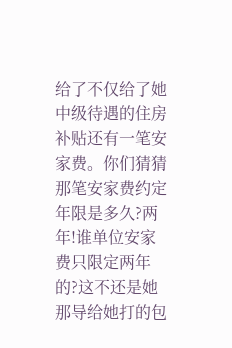给了不仅给了她中级待遇的住房补贴还有一笔安家费。你们猜猜那笔安家费约定年限是多久?两年!谁单位安家费只限定两年的?这不还是她那导给她打的包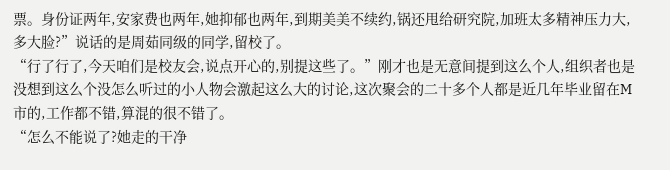票。身份证两年,安家费也两年,她抑郁也两年,到期美美不续约,锅还甩给研究院,加班太多精神压力大,多大脸?”说话的是周茹同级的同学,留校了。
“行了行了,今天咱们是校友会,说点开心的,别提这些了。”刚才也是无意间提到这么个人,组织者也是没想到这么个没怎么听过的小人物会激起这么大的讨论,这次聚会的二十多个人都是近几年毕业留在M市的,工作都不错,算混的很不错了。
“怎么不能说了?她走的干净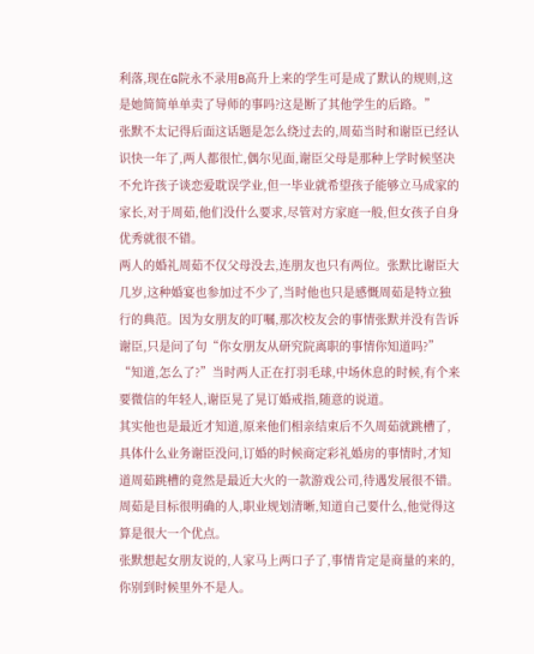利落,现在G院永不录用B高升上来的学生可是成了默认的规则,这是她简简单单卖了导师的事吗?这是断了其他学生的后路。”
张默不太记得后面这话题是怎么绕过去的,周茹当时和谢臣已经认识快一年了,两人都很忙,偶尔见面,谢臣父母是那种上学时候坚决不允许孩子谈恋爱耽误学业,但一毕业就希望孩子能够立马成家的家长,对于周茹,他们没什么要求,尽管对方家庭一般,但女孩子自身优秀就很不错。
两人的婚礼周茹不仅父母没去,连朋友也只有两位。张默比谢臣大几岁,这种婚宴也参加过不少了,当时他也只是感慨周茹是特立独行的典范。因为女朋友的叮嘱,那次校友会的事情张默并没有告诉谢臣,只是问了句“你女朋友从研究院离职的事情你知道吗?”
“知道,怎么了?”当时两人正在打羽毛球,中场休息的时候,有个来要微信的年轻人,谢臣晃了晃订婚戒指,随意的说道。
其实他也是最近才知道,原来他们相亲结束后不久周茹就跳槽了,具体什么业务谢臣没问,订婚的时候商定彩礼婚房的事情时,才知道周茹跳槽的竟然是最近大火的一款游戏公司,待遇发展很不错。
周茹是目标很明确的人,职业规划清晰,知道自己要什么,他觉得这算是很大一个优点。
张默想起女朋友说的,人家马上两口子了,事情肯定是商量的来的,你别到时候里外不是人。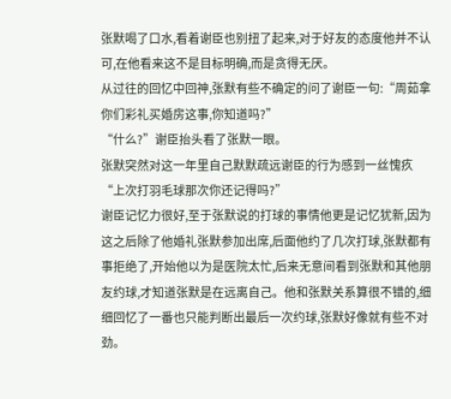张默喝了口水,看着谢臣也别扭了起来,对于好友的态度他并不认可,在他看来这不是目标明确,而是贪得无厌。
从过往的回忆中回神,张默有些不确定的问了谢臣一句:“周茹拿你们彩礼买婚房这事,你知道吗?”
“什么?”谢臣抬头看了张默一眼。
张默突然对这一年里自己默默疏远谢臣的行为感到一丝愧疚“上次打羽毛球那次你还记得吗?”
谢臣记忆力很好,至于张默说的打球的事情他更是记忆犹新,因为这之后除了他婚礼张默参加出席,后面他约了几次打球,张默都有事拒绝了,开始他以为是医院太忙,后来无意间看到张默和其他朋友约球,才知道张默是在远离自己。他和张默关系算很不错的,细细回忆了一番也只能判断出最后一次约球,张默好像就有些不对劲。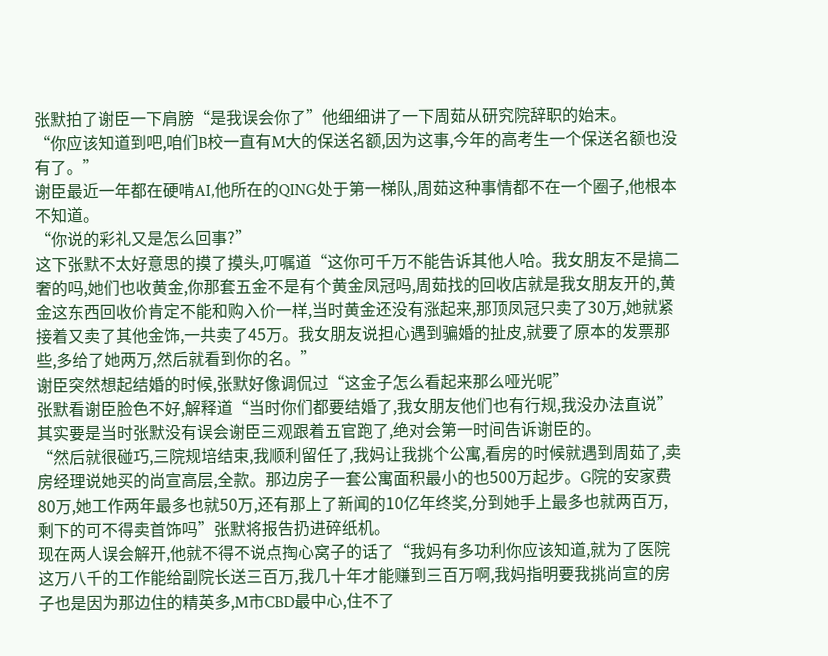张默拍了谢臣一下肩膀“是我误会你了”他细细讲了一下周茹从研究院辞职的始末。
“你应该知道到吧,咱们B校一直有M大的保送名额,因为这事,今年的高考生一个保送名额也没有了。”
谢臣最近一年都在硬啃AI,他所在的QING处于第一梯队,周茹这种事情都不在一个圈子,他根本不知道。
“你说的彩礼又是怎么回事?”
这下张默不太好意思的摸了摸头,叮嘱道“这你可千万不能告诉其他人哈。我女朋友不是搞二奢的吗,她们也收黄金,你那套五金不是有个黄金凤冠吗,周茹找的回收店就是我女朋友开的,黄金这东西回收价肯定不能和购入价一样,当时黄金还没有涨起来,那顶凤冠只卖了30万,她就紧接着又卖了其他金饰,一共卖了45万。我女朋友说担心遇到骗婚的扯皮,就要了原本的发票那些,多给了她两万,然后就看到你的名。”
谢臣突然想起结婚的时候,张默好像调侃过“这金子怎么看起来那么哑光呢”
张默看谢臣脸色不好,解释道“当时你们都要结婚了,我女朋友他们也有行规,我没办法直说”其实要是当时张默没有误会谢臣三观跟着五官跑了,绝对会第一时间告诉谢臣的。
“然后就很碰巧,三院规培结束,我顺利留任了,我妈让我挑个公寓,看房的时候就遇到周茹了,卖房经理说她买的尚宣高层,全款。那边房子一套公寓面积最小的也500万起步。G院的安家费80万,她工作两年最多也就50万,还有那上了新闻的10亿年终奖,分到她手上最多也就两百万,剩下的可不得卖首饰吗”张默将报告扔进碎纸机。
现在两人误会解开,他就不得不说点掏心窝子的话了“我妈有多功利你应该知道,就为了医院这万八千的工作能给副院长送三百万,我几十年才能赚到三百万啊,我妈指明要我挑尚宣的房子也是因为那边住的精英多,M市CBD最中心,住不了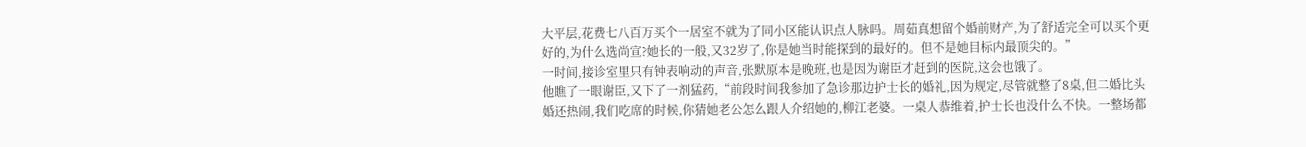大平层,花费七八百万买个一居室不就为了同小区能认识点人脉吗。周茹真想留个婚前财产,为了舒适完全可以买个更好的,为什么选尚宣?她长的一般,又32岁了,你是她当时能探到的最好的。但不是她目标内最顶尖的。”
一时间,接诊室里只有钟表响动的声音,张默原本是晚班,也是因为谢臣才赶到的医院,这会也饿了。
他瞧了一眼谢臣,又下了一剂猛药,“前段时间我参加了急诊那边护士长的婚礼,因为规定,尽管就整了8桌,但二婚比头婚还热闹,我们吃席的时候,你猜她老公怎么跟人介绍她的,柳江老婆。一桌人恭维着,护士长也没什么不快。一整场都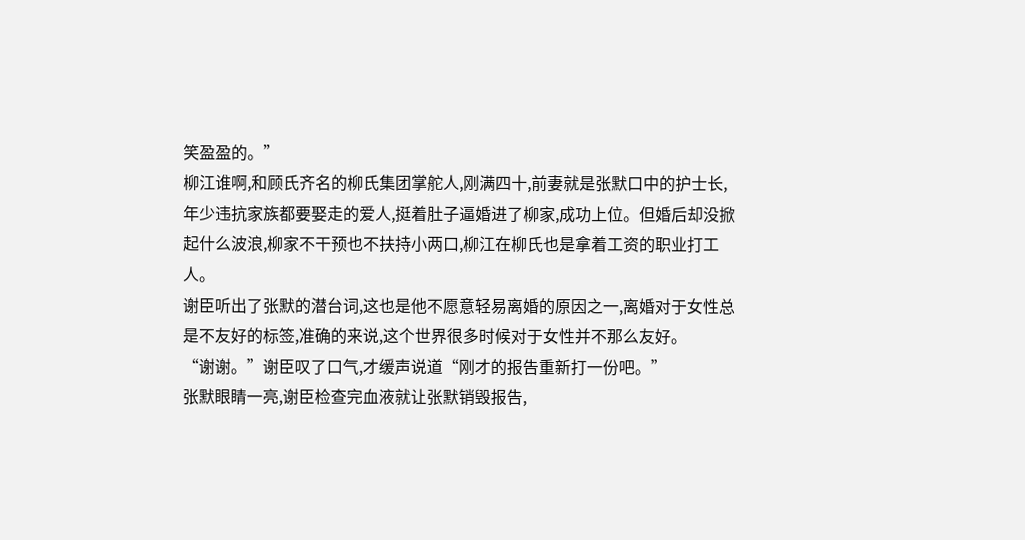笑盈盈的。”
柳江谁啊,和顾氏齐名的柳氏集团掌舵人,刚满四十,前妻就是张默口中的护士长,年少违抗家族都要娶走的爱人,挺着肚子逼婚进了柳家,成功上位。但婚后却没掀起什么波浪,柳家不干预也不扶持小两口,柳江在柳氏也是拿着工资的职业打工人。
谢臣听出了张默的潜台词,这也是他不愿意轻易离婚的原因之一,离婚对于女性总是不友好的标签,准确的来说,这个世界很多时候对于女性并不那么友好。
“谢谢。”谢臣叹了口气,才缓声说道“刚才的报告重新打一份吧。”
张默眼睛一亮,谢臣检查完血液就让张默销毁报告,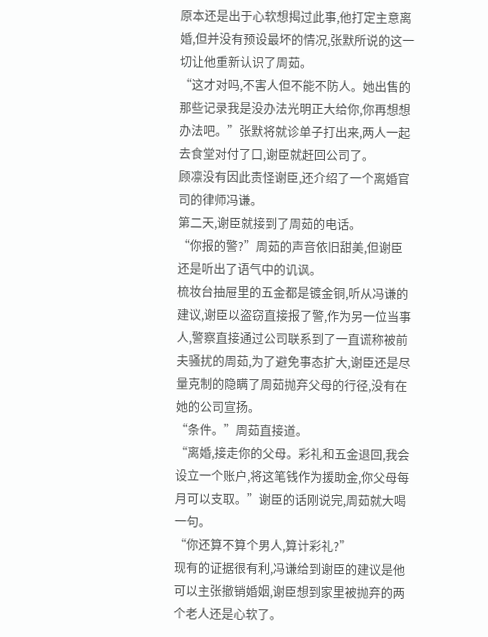原本还是出于心软想揭过此事,他打定主意离婚,但并没有预设最坏的情况,张默所说的这一切让他重新认识了周茹。
“这才对吗,不害人但不能不防人。她出售的那些记录我是没办法光明正大给你,你再想想办法吧。”张默将就诊单子打出来,两人一起去食堂对付了口,谢臣就赶回公司了。
顾凛没有因此责怪谢臣,还介绍了一个离婚官司的律师冯谦。
第二天,谢臣就接到了周茹的电话。
“你报的警?”周茹的声音依旧甜美,但谢臣还是听出了语气中的讥讽。
梳妆台抽屉里的五金都是镀金铜,听从冯谦的建议,谢臣以盗窃直接报了警,作为另一位当事人,警察直接通过公司联系到了一直谎称被前夫骚扰的周茹,为了避免事态扩大,谢臣还是尽量克制的隐瞒了周茹抛弃父母的行径,没有在她的公司宣扬。
“条件。”周茹直接道。
“离婚,接走你的父母。彩礼和五金退回,我会设立一个账户,将这笔钱作为援助金,你父母每月可以支取。”谢臣的话刚说完,周茹就大喝一句。
“你还算不算个男人,算计彩礼?”
现有的证据很有利,冯谦给到谢臣的建议是他可以主张撤销婚姻,谢臣想到家里被抛弃的两个老人还是心软了。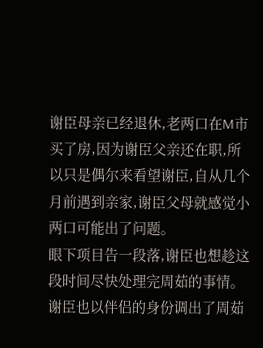谢臣母亲已经退休,老两口在M市买了房,因为谢臣父亲还在职,所以只是偶尔来看望谢臣,自从几个月前遇到亲家,谢臣父母就感觉小两口可能出了问题。
眼下项目告一段落,谢臣也想趁这段时间尽快处理完周茹的事情。谢臣也以伴侣的身份调出了周茹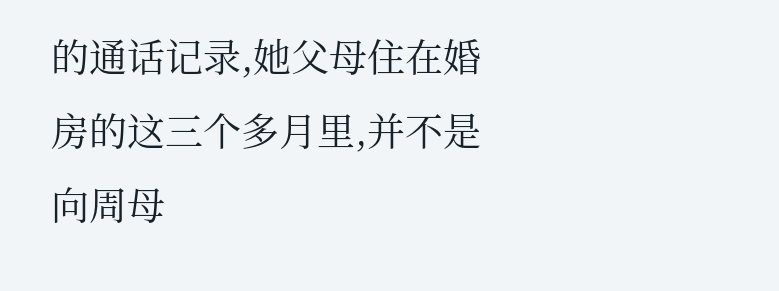的通话记录,她父母住在婚房的这三个多月里,并不是向周母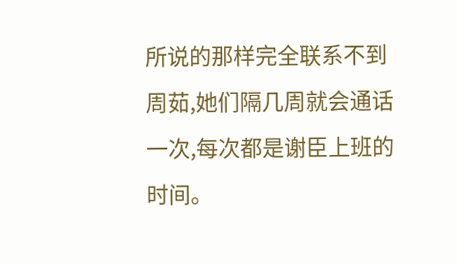所说的那样完全联系不到周茹,她们隔几周就会通话一次,每次都是谢臣上班的时间。